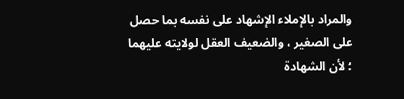والمراد بالإملاء الإشهاد على نفسه بما حصل على الصغير ، والضعيف العقل لولايته عليهما ؛ لأن الشهادة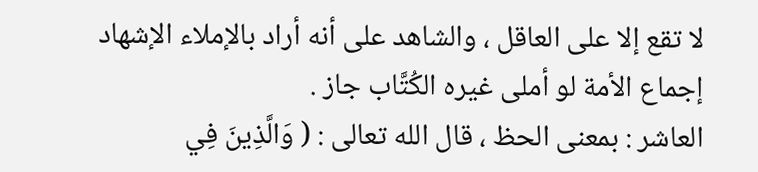لا تقع إلا على العاقل ، والشاهد على أنه أراد بالإملاء الإشهاد إجماع الأمة لو أملى غيره الكُتَّاب جاز .
العاشر : بمعنى الحظ ، قال الله تعالى : ( وَالَّذِينَ فِي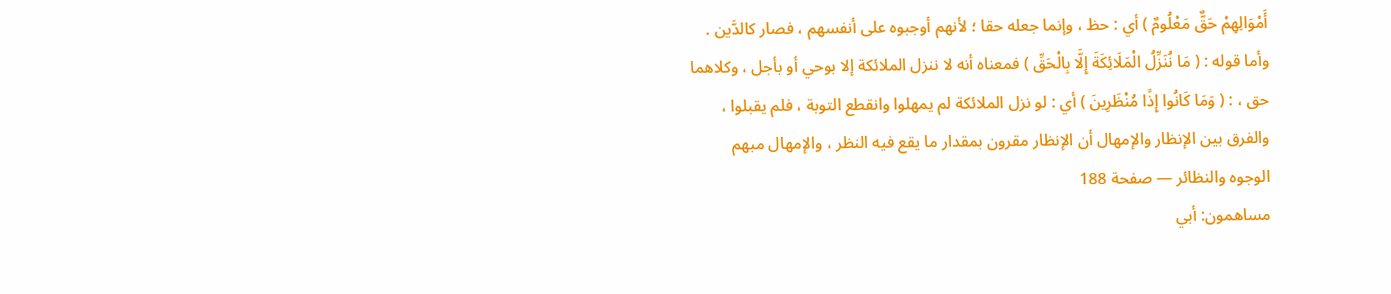أَمْوَالِهِمْ حَقٌّ مَعْلُومٌ ) أي : حظ ، وإنما جعله حقا ؛ لأنهم أوجبوه على أنفسهم ، فصار كالدَّين .
وأما قوله : ( مَا نُنَزِّلُ الْمَلَائِكَةَ إِلَّا بِالْحَقِّ ) فمعناه أنه لا ننزل الملائكة إلا بوحي أو بأجل ، وكلاهما حق ، : ( وَمَا كَانُوا إِذًا مُنْظَرِينَ ) أي : لو نزل الملائكة لم يمهلوا وانقطع التوبة ، فلم يقبلوا ، والفرق بين الإنظار والإمهال أن الإنظار مقرون بمقدار ما يقع فيه النظر ، والإمهال مبهم
الوجوه والنظائر — صفحة 188
مساهمون: أبي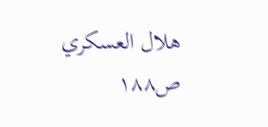هلال العسكري
ص١٨٨